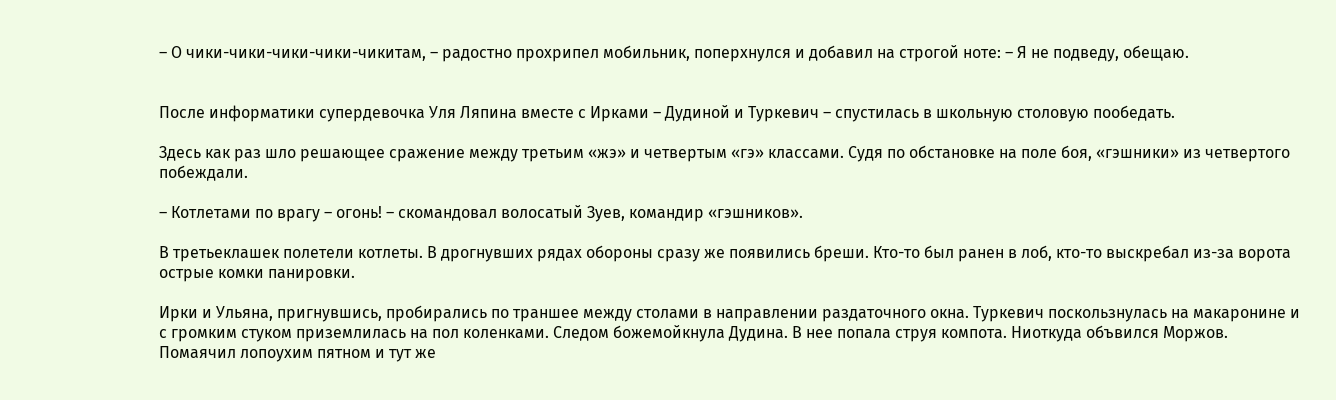– О чики-чики-чики-чики-чикитам, – радостно прохрипел мобильник, поперхнулся и добавил на строгой ноте: – Я не подведу, обещаю.


После информатики супердевочка Уля Ляпина вместе с Ирками – Дудиной и Туркевич – спустилась в школьную столовую пообедать.

Здесь как раз шло решающее сражение между третьим «жэ» и четвертым «гэ» классами. Судя по обстановке на поле боя, «гэшники» из четвертого побеждали.

– Котлетами по врагу – огонь! – скомандовал волосатый Зуев, командир «гэшников».

В третьеклашек полетели котлеты. В дрогнувших рядах обороны сразу же появились бреши. Кто-то был ранен в лоб, кто-то выскребал из-за ворота острые комки панировки.

Ирки и Ульяна, пригнувшись, пробирались по траншее между столами в направлении раздаточного окна. Туркевич поскользнулась на макаронине и с громким стуком приземлилась на пол коленками. Следом божемойкнула Дудина. В нее попала струя компота. Ниоткуда объвился Моржов. Помаячил лопоухим пятном и тут же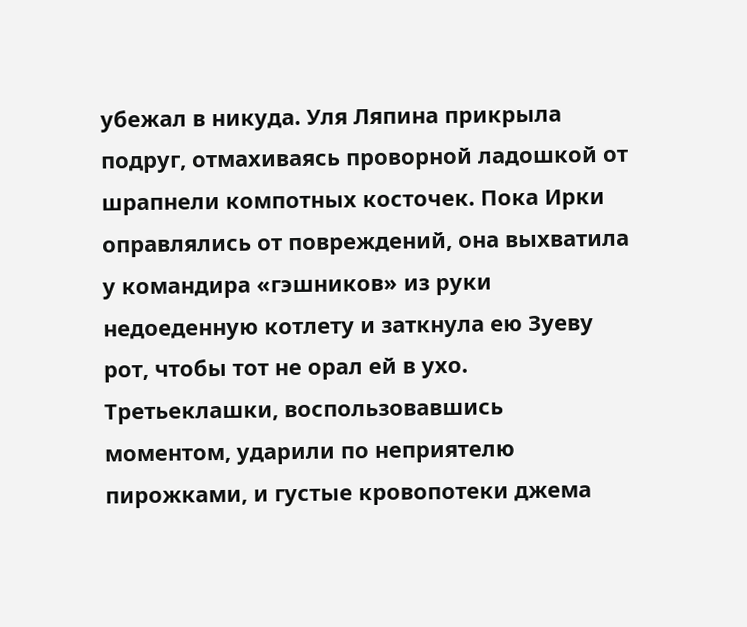убежал в никуда. Уля Ляпина прикрыла подруг, отмахиваясь проворной ладошкой от шрапнели компотных косточек. Пока Ирки оправлялись от повреждений, она выхватила у командира «гэшников» из руки недоеденную котлету и заткнула ею Зуеву рот, чтобы тот не орал ей в ухо. Третьеклашки, воспользовавшись моментом, ударили по неприятелю пирожками, и густые кровопотеки джема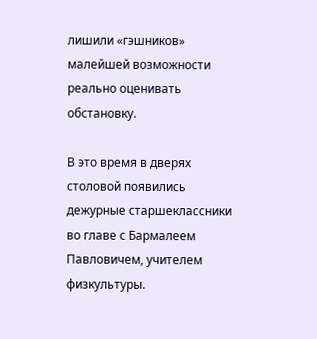лишили «гэшников» малейшей возможности реально оценивать обстановку.

В это время в дверях столовой появились дежурные старшеклассники во главе с Бармалеем Павловичем, учителем физкультуры.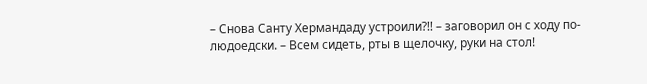– Снова Санту Хермандаду устроили?!! – заговорил он с ходу по-людоедски. – Всем сидеть, рты в щелочку, руки на стол!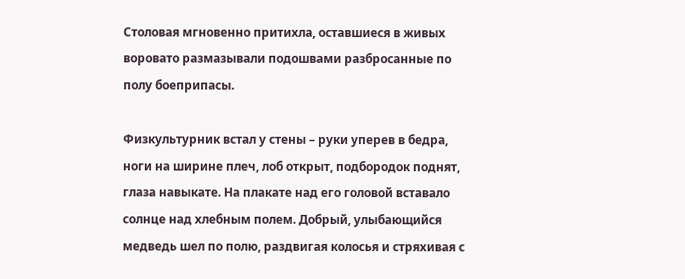Столовая мгновенно притихла, оставшиеся в живых воровато размазывали подошвами разбросанные по полу боеприпасы.

Физкультурник встал у стены – руки уперев в бедра, ноги на ширине плеч, лоб открыт, подбородок поднят, глаза навыкате. На плакате над его головой вставало солнце над хлебным полем. Добрый, улыбающийся медведь шел по полю, раздвигая колосья и стряхивая с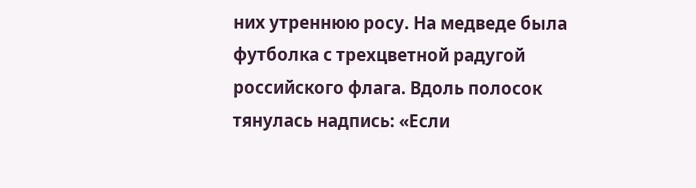них утреннюю росу. На медведе была футболка с трехцветной радугой российского флага. Вдоль полосок тянулась надпись: «Если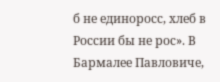б не единоросс, хлеб в России бы не рос». В Бармалее Павловиче,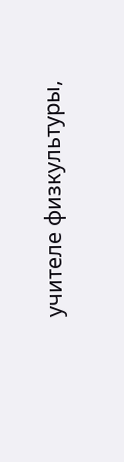учителе физкультуры,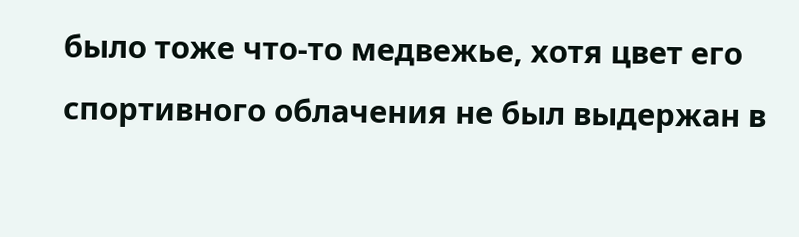было тоже что-то медвежье, хотя цвет его спортивного облачения не был выдержан в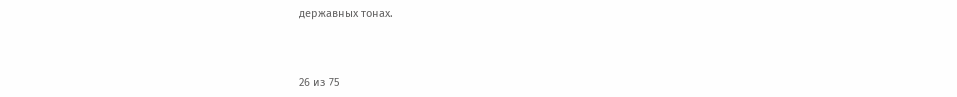державных тонах.



26 из 75